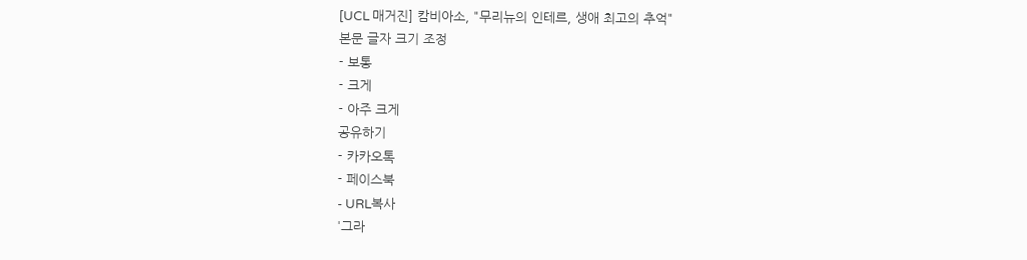[UCL 매거진] 캄비아소, "무리뉴의 인테르, 생애 최고의 추억"
본문 글자 크기 조정
- 보통
- 크게
- 아주 크게
공유하기
- 카카오톡
- 페이스북
- URL복사
'그라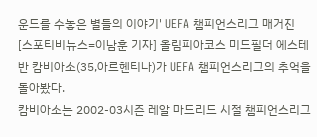운드를 수놓은 별들의 이야기' UEFA 챔피언스리그 매거진
[스포티비뉴스=이남훈 기자] 올림피아코스 미드필더 에스테반 캄비아소(35,아르헨티나)가 UEFA 챔피언스리그의 추억을 돌아봤다.
캄비아소는 2002-03시즌 레알 마드리드 시절 챔피언스리그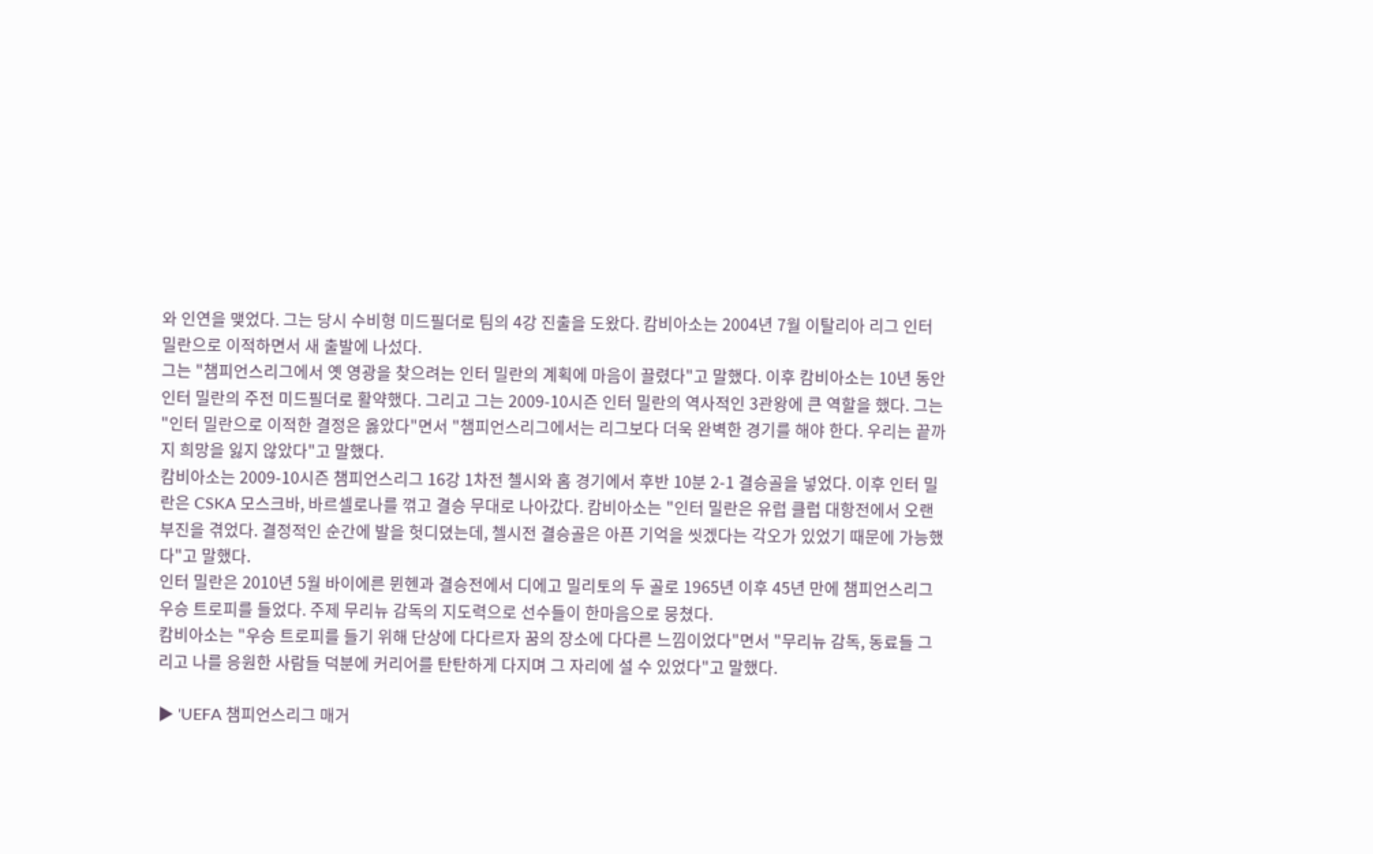와 인연을 맺었다. 그는 당시 수비형 미드필더로 팀의 4강 진출을 도왔다. 캄비아소는 2004년 7월 이탈리아 리그 인터 밀란으로 이적하면서 새 출발에 나섰다.
그는 "챔피언스리그에서 옛 영광을 찾으려는 인터 밀란의 계획에 마음이 끌렸다"고 말했다. 이후 캄비아소는 10년 동안 인터 밀란의 주전 미드필더로 활약했다. 그리고 그는 2009-10시즌 인터 밀란의 역사적인 3관왕에 큰 역할을 했다. 그는 "인터 밀란으로 이적한 결정은 옳았다"면서 "챔피언스리그에서는 리그보다 더욱 완벽한 경기를 해야 한다. 우리는 끝까지 희망을 잃지 않았다"고 말했다.
캄비아소는 2009-10시즌 챔피언스리그 16강 1차전 첼시와 홈 경기에서 후반 10분 2-1 결승골을 넣었다. 이후 인터 밀란은 CSKA 모스크바, 바르셀로나를 꺾고 결승 무대로 나아갔다. 캄비아소는 "인터 밀란은 유럽 클럽 대항전에서 오랜 부진을 겪었다. 결정적인 순간에 발을 헛디뎠는데, 첼시전 결승골은 아픈 기억을 씻겠다는 각오가 있었기 때문에 가능했다"고 말했다.
인터 밀란은 2010년 5월 바이에른 뮌헨과 결승전에서 디에고 밀리토의 두 골로 1965년 이후 45년 만에 챔피언스리그 우승 트로피를 들었다. 주제 무리뉴 감독의 지도력으로 선수들이 한마음으로 뭉쳤다.
캄비아소는 "우승 트로피를 들기 위해 단상에 다다르자 꿈의 장소에 다다른 느낌이었다"면서 "무리뉴 감독, 동료들 그리고 나를 응원한 사람들 덕분에 커리어를 탄탄하게 다지며 그 자리에 설 수 있었다"고 말했다.

▶ 'UEFA 챔피언스리그 매거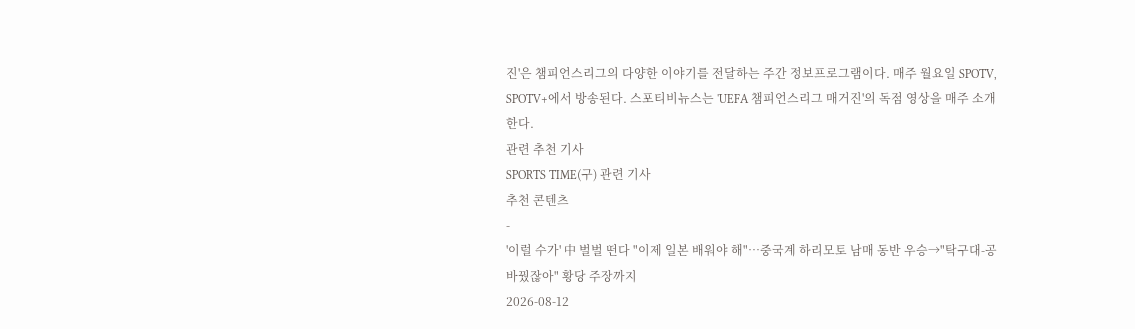진'은 챔피언스리그의 다양한 이야기를 전달하는 주간 정보프로그램이다. 매주 월요일 SPOTV, SPOTV+에서 방송된다. 스포티비뉴스는 'UEFA 챔피언스리그 매거진'의 독점 영상을 매주 소개한다.
관련 추천 기사
SPORTS TIME(구) 관련 기사
추천 콘텐츠
-
'이럴 수가' 中 벌벌 떤다 "이제 일본 배워야 해"…중국계 하리모토 남매 동반 우승→"탁구대-공 바꿨잖아" 황당 주장까지
2026-08-12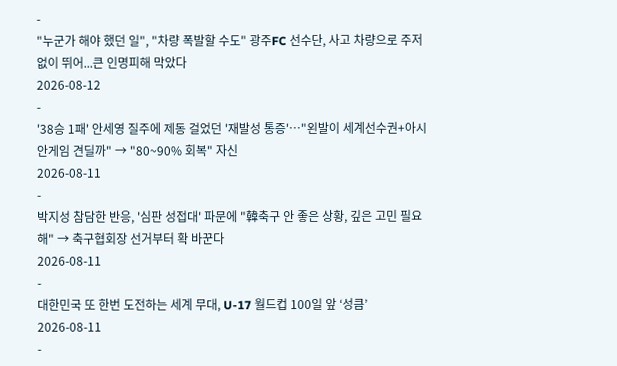-
"누군가 해야 했던 일", "차량 폭발할 수도" 광주FC 선수단, 사고 차량으로 주저 없이 뛰어...큰 인명피해 막았다
2026-08-12
-
'38승 1패' 안세영 질주에 제동 걸었던 '재발성 통증'…"왼발이 세계선수권+아시안게임 견딜까" → "80~90% 회복" 자신
2026-08-11
-
박지성 참담한 반응, '심판 성접대' 파문에 "韓축구 안 좋은 상황, 깊은 고민 필요해" → 축구협회장 선거부터 확 바꾼다
2026-08-11
-
대한민국 또 한번 도전하는 세계 무대, U-17 월드컵 100일 앞 ‘성큼’
2026-08-11
-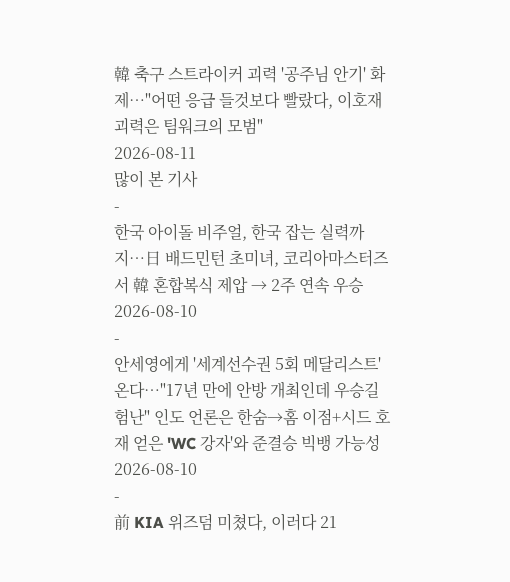韓 축구 스트라이커 괴력 '공주님 안기' 화제…"어떤 응급 들것보다 빨랐다, 이호재 괴력은 팀워크의 모범"
2026-08-11
많이 본 기사
-
한국 아이돌 비주얼, 한국 잡는 실력까지…日 배드민턴 초미녀, 코리아마스터즈서 韓 혼합복식 제압 → 2주 연속 우승
2026-08-10
-
안세영에게 '세계선수권 5회 메달리스트' 온다…"17년 만에 안방 개최인데 우승길 험난" 인도 언론은 한숨→홈 이점+시드 호재 얻은 'WC 강자'와 준결승 빅뱅 가능성
2026-08-10
-
前 KIA 위즈덤 미쳤다, 이러다 21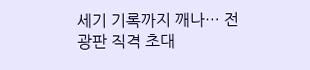세기 기록까지 깨나… 전광판 직격 초대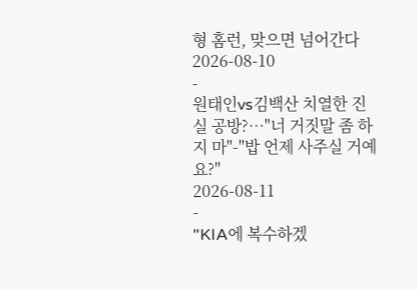형 홈런, 맞으면 넘어간다
2026-08-10
-
원태인vs김백산 치열한 진실 공방?…"너 거짓말 좀 하지 마"-"밥 언제 사주실 거예요?"
2026-08-11
-
"KIA에 복수하겠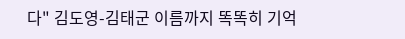다" 김도영-김태군 이름까지 똑똑히 기억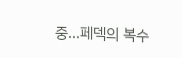중…페덱의 복수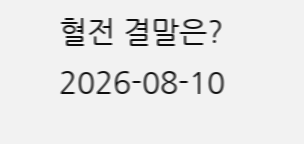혈전 결말은?
2026-08-10